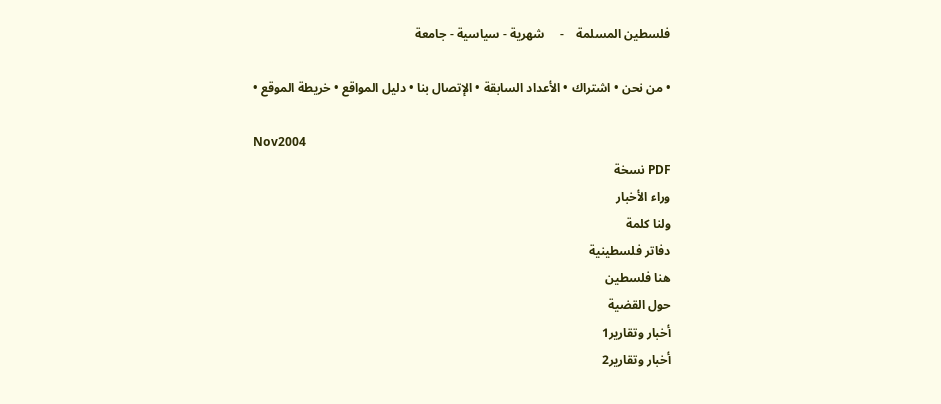فلسطين المسلمة    -     شهرية - سياسية - جامعة

• من نحن • اشتراك • الأعداد السابقة • الإتصال بنا • دليل المواقع • خريطة الموقع •

Nov2004
PDF نسخة
وراء الأخبار
ولنا كلمة
دفاتر فلسطينية
هنا فلسطين
حول القضية
أخبار وتقارير1
أخبار وتقارير2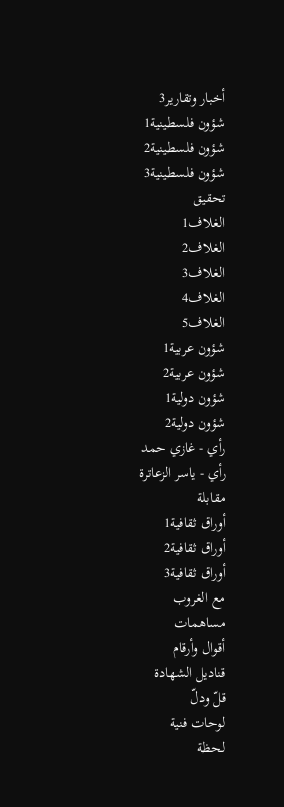أخبار وتقارير3
شؤون فلسطينية1
شؤون فلسطينية2
شؤون فلسطينية3
تحقيق
الغلاف1
الغلاف2
الغلاف3
الغلاف4
الغلاف5
شؤون عربية1
شؤون عربية2
شؤون دولية1
شؤون دولية2
رأي - غازي حمد
رأي - ياسر الزعاترة
مقابلة
أوراق ثقافية1
أوراق ثقافية2
أوراق ثقافية3
مع الغروب
مساهمات
أقوال وأرقام
قناديل الشهادة
قلّ ودلّ
لوحات فنية
لحظة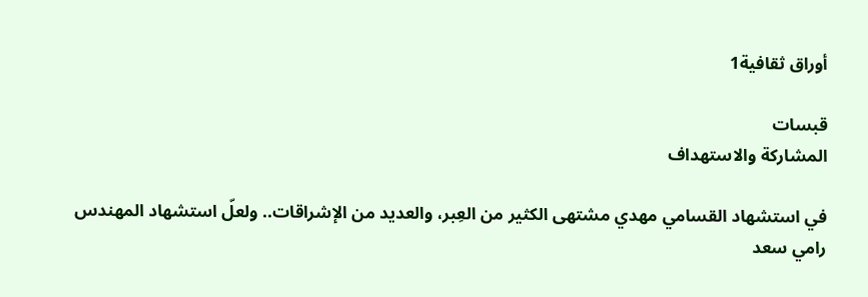أوراق ثقافية1

قبسات
المشاركة والاستهداف

في استشهاد القسامي مهدي مشتهى الكثير من العِبر، والعديد من الإشراقات.. ولعلّ استشهاد المهندس رامي سعد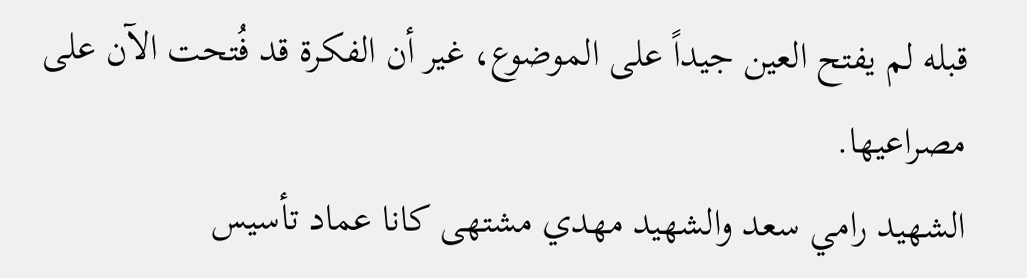قبله لم يفتح العين جيداً على الموضوع، غير أن الفكرة قد فُتحت الآن على مصراعيها.
الشهيد رامي سعد والشهيد مهدي مشتهى كانا عماد تأسيس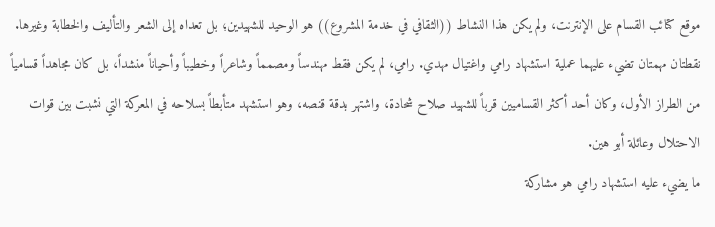موقع كتائب القسام على الإنترنت، ولم يكن هذا النشاط ((الثقافي في خدمة المشروع)) هو الوحيد للشهيدين؛ بل تعداه إلى الشعر والتأليف والخطابة وغيرها.
نقطتان مهمتان تضيء عليهما عملية استشهاد رامي واغتيال مهدي. رامي، لم يكن فقط مهندساً ومصمماً وشاعراً وخطيباً وأحياناً منشداً، بل كان مجاهداً قسامياً من الطراز الأول، وكان أحد أكثر القساميين قرباً للشهيد صلاح شحادة، واشتهر بدقة قنصه، وهو استشهد متأبطاً بسلاحه في المعركة التي نشبت بين قوات الاحتلال وعائلة أبو هين.
ما يضيء عليه استشهاد رامي هو مشاركة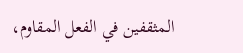المثقفين في الفعل المقاوم،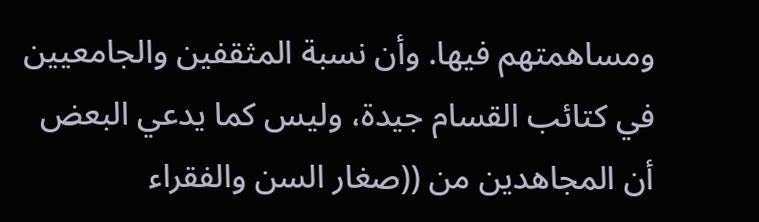ومساهمتهم فيها. وأن نسبة المثقفين والجامعيين في كتائب القسام جيدة، وليس كما يدعي البعض أن المجاهدين من ((صغار السن والفقراء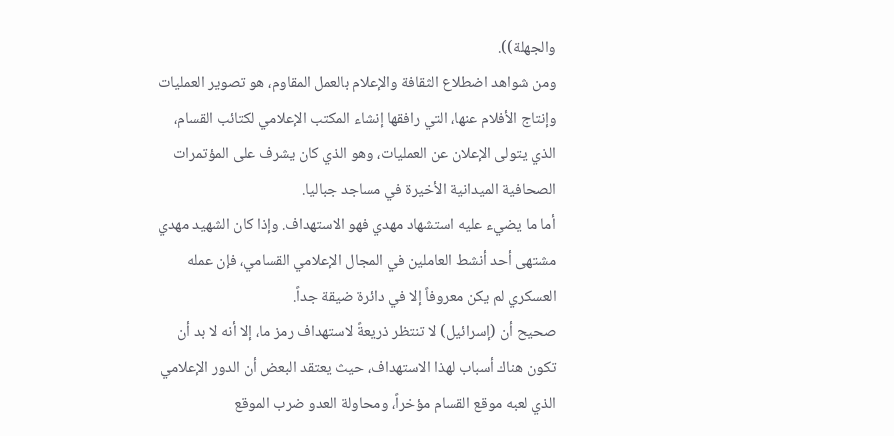والجهلة)).
ومن شواهد اضطلاع الثقافة والإعلام بالعمل المقاوم، هو تصوير العمليات وإنتاج الأفلام عنها، التي رافقها إنشاء المكتب الإعلامي لكتائب القسام، الذي يتولى الإعلان عن العمليات، وهو الذي كان يشرف على المؤتمرات الصحافية الميدانية الأخيرة في مساجد جباليا.
أما ما يضيء عليه استشهاد مهدي فهو الاستهداف. وإذا كان الشهيد مهدي مشتهى أحد أنشط العاملين في المجال الإعلامي القسامي، فإن عمله العسكري لم يكن معروفاً إلا في دائرة ضيقة جداً.
صحيح أن (إسرائيل) لا تنتظر ذريعةً لاستهداف رمز ما، إلا أنه لا بد أن تكون هناك أسباب لهذا الاستهداف، حيث يعتقد البعض أن الدور الإعلامي الذي لعبه موقع القسام مؤخراً، ومحاولة العدو ضرب الموقع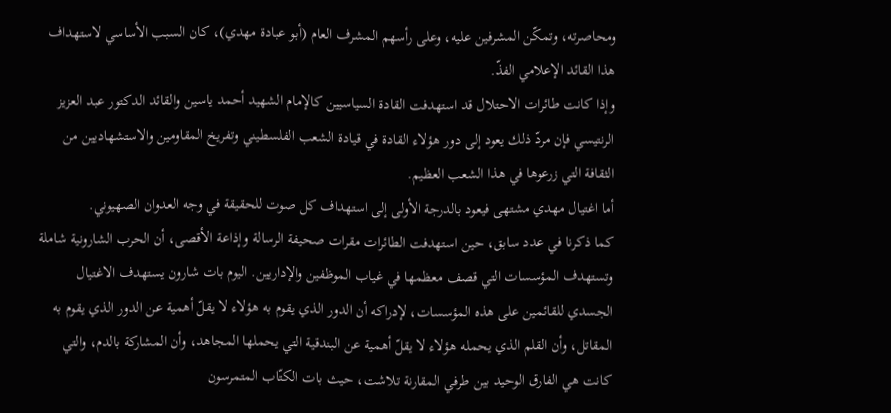ومحاصرته، وتمكّن المشرفين عليه، وعلى رأسهم المشرف العام (أبو عبادة مهدي)، كان السبب الأساسي لاستهداف هذا القائد الإعلامي الفذّ.
وإذا كانت طائرات الاحتلال قد استهدفت القادة السياسيين كالإمام الشهيد أحمد ياسين والقائد الدكتور عبد العزيز الرنتيسي فإن مردّ ذلك يعود إلى دور هؤلاء القادة في قيادة الشعب الفلسطيني وتفريخ المقاومين والاستشهاديين من الثقافة التي زرعوها في هذا الشعب العظيم.
أما اغتيال مهدي مشتهى فيعود بالدرجة الأولى إلى استهداف كل صوت للحقيقة في وجه العدوان الصهيوني.
كما ذكرنا في عدد سابق، حين استهدفت الطائرات مقرات صحيفة الرسالة وإذاعة الأقصى، أن الحرب الشارونية شاملة وتستهدف المؤسسات التي قصف معظمها في غياب الموظفين والإداريين. اليوم بات شارون يستهدف الاغتيال الجسدي للقائمين على هذه المؤسسات، لإدراكه أن الدور الذي يقوم به هؤلاء لا يقلّ أهمية عن الدور الذي يقوم به المقاتل، وأن القلم الذي يحمله هؤلاء لا يقلّ أهمية عن البندقية التي يحملها المجاهد، وأن المشاركة بالدم، والتي كانت هي الفارق الوحيد بين طرفي المقارنة تلاشت، حيث بات الكتّاب المتمرسون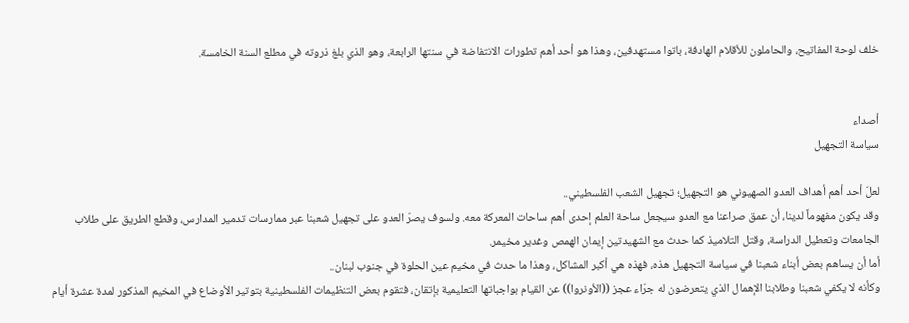خلف لوحة المفاتيح، والحاملون للأقلام الهادفة، باتوا مستهدفين، وهذا هو أحد أهم تطورات الانتفاضة في سنتها الرابعة، وهو الذي بلغ ذروته في مطلع السنة الخامسة.


أصداء
سياسة التجهيل

لعلّ أحد أهم أهداف العدو الصهيوني هو التجهيل؛ تجهيل الشعب الفلسطيني..
وقد يكون مفهوماً لدينا، أن عمق صراعنا مع العدو سيجعل ساحة العلم إحدى أهم ساحات المعركة معه. ولسوف يصرّ العدو على تجهيل شعبنا عبر ممارسات تدمير المدارس، وقطع الطريق على طلاب الجامعات وتعطيل الدراسة، وقتل التلاميذ كما حدث مع الشهيدتين إيمان الهمص وغدير مخيمر.
أما أن يساهم بعض أبناء شعبنا في سياسة التجهيل هذه، فهذه هي أكبر المشاكل، وهذا ما حدث في مخيم عين الحلوة في جنوب لبنان..
وكأنه لا يكفي شعبنا وطلابنا الإهمال الذي يتعرضون له جرّاء عجز ((الأونروا)) عن القيام بواجباتها التعليمية بإتقان، فتقوم بعض التنظيمات الفلسطينية بتوتير الأوضاع في المخيم المذكور لمدة عشرة أيام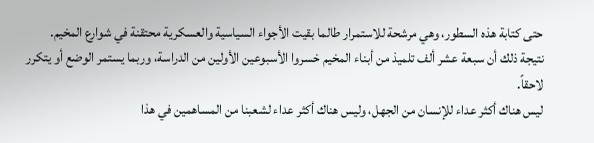حتى كتابة هذه السطور، وهي مرشحة للاستمرار طالما بقيت الأجواء السياسية والعسكرية محتقنة في شوارع المخيم.
نتيجة ذلك أن سبعة عشر ألف تلميذ من أبناء المخيم خسروا الأسبوعين الأولين من الدراسة، وربما يستمر الوضع أو يتكرر لاحقاً.
ليس هناك أكثر عداء للإنسان من الجهل، وليس هناك أكثر عداء لشعبنا من المساهمين في هذا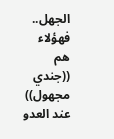الجهل..
فهؤلاء هم ((جندي مجهول)) عند العدو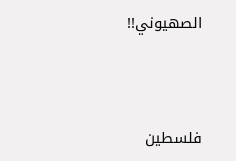الصهيوني!!




فلسطين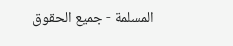المسلمة - جميع الحقوق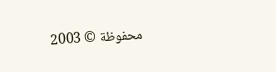محفوظة © 2003